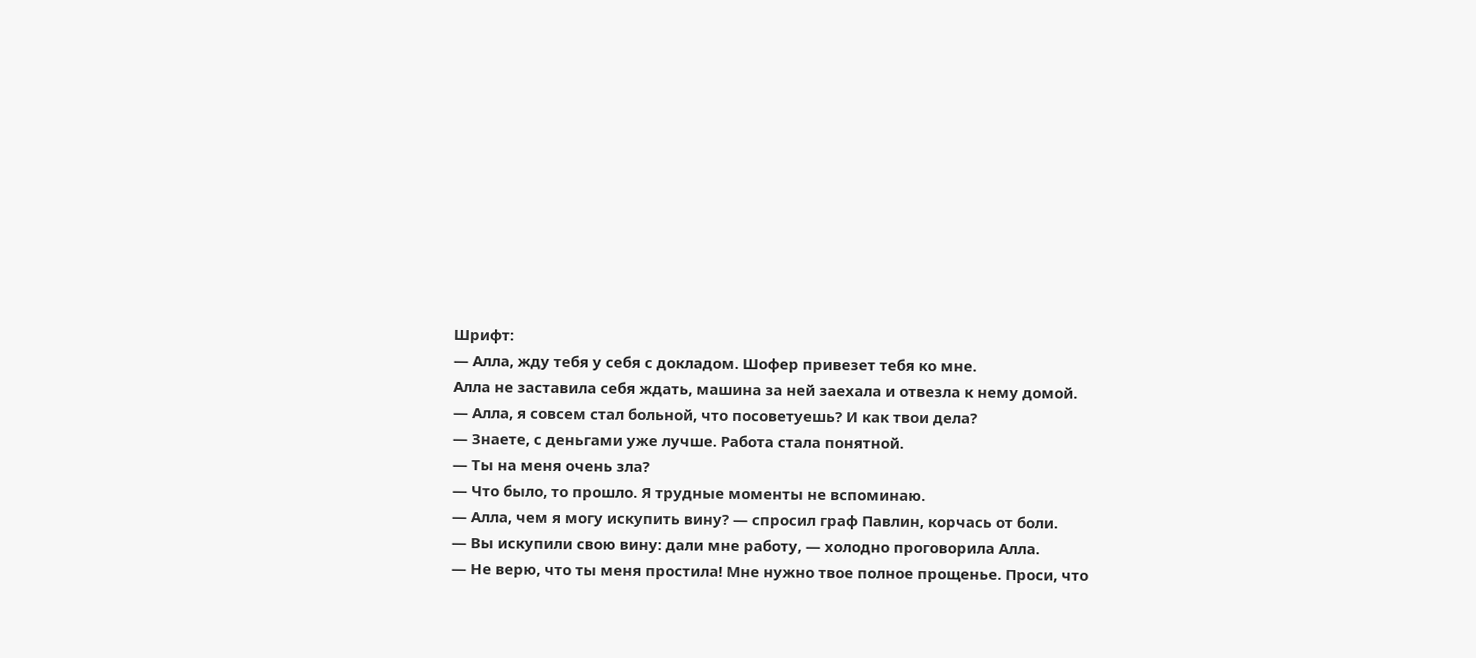Шрифт:
— Алла, жду тебя у себя с докладом. Шофер привезет тебя ко мне.
Алла не заставила себя ждать, машина за ней заехала и отвезла к нему домой.
— Алла, я совсем стал больной, что посоветуешь? И как твои дела?
— Знаете, с деньгами уже лучше. Работа стала понятной.
— Ты на меня очень зла?
— Что было, то прошло. Я трудные моменты не вспоминаю.
— Алла, чем я могу искупить вину? — спросил граф Павлин, корчась от боли.
— Вы искупили свою вину: дали мне работу, — холодно проговорила Алла.
— Не верю, что ты меня простила! Мне нужно твое полное прощенье. Проси, что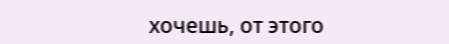хочешь, от этого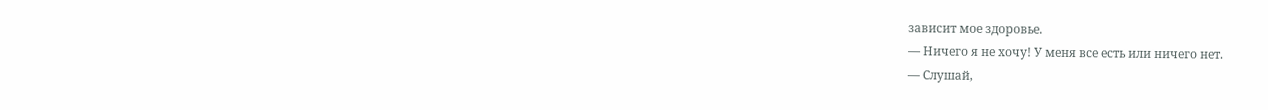зависит мое здоровье.
— Ничего я не хочу! У меня все есть или ничего нет.
— Слушай,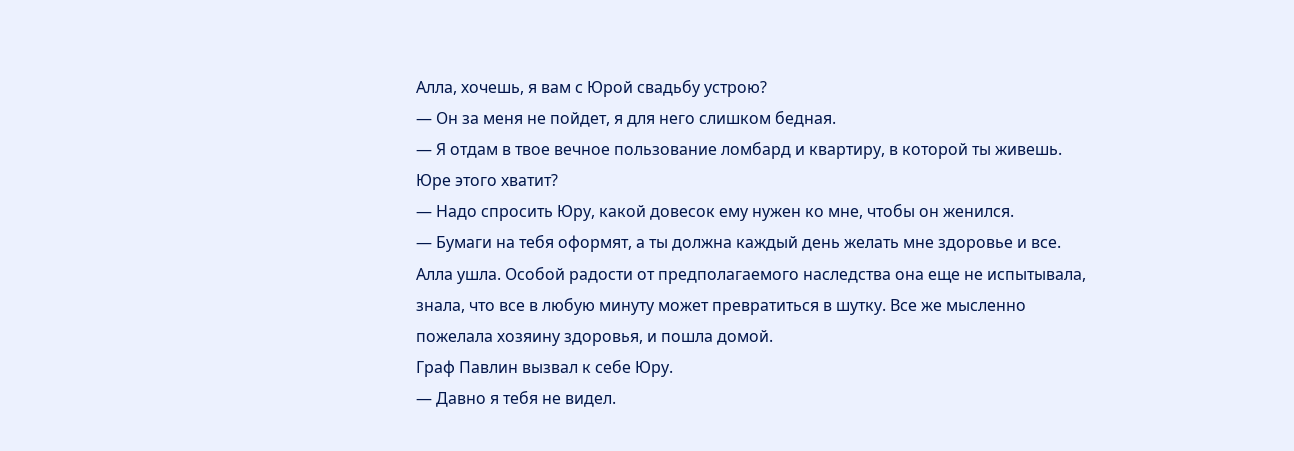Алла, хочешь, я вам с Юрой свадьбу устрою?
— Он за меня не пойдет, я для него слишком бедная.
— Я отдам в твое вечное пользование ломбард и квартиру, в которой ты живешь. Юре этого хватит?
— Надо спросить Юру, какой довесок ему нужен ко мне, чтобы он женился.
— Бумаги на тебя оформят, а ты должна каждый день желать мне здоровье и все.
Алла ушла. Особой радости от предполагаемого наследства она еще не испытывала, знала, что все в любую минуту может превратиться в шутку. Все же мысленно пожелала хозяину здоровья, и пошла домой.
Граф Павлин вызвал к себе Юру.
— Давно я тебя не видел.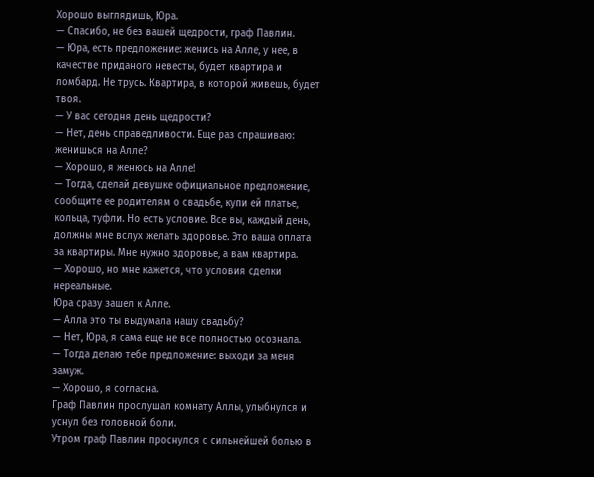Хорошо выглядишь, Юра.
— Спасибо, не без вашей щедрости, граф Павлин.
— Юра, есть предложение: женись на Алле, у нее, в качестве приданого невесты, будет квартира и ломбард. Не трусь. Квартира, в которой живешь, будет твоя.
— У вас сегодня день щедрости?
— Нет, день справедливости. Еще раз спрашиваю: женишься на Алле?
— Хорошо, я женюсь на Алле!
— Тогда, сделай девушке официальное предложение, сообщите ее родителям о свадьбе, купи ей платье, кольца, туфли. Но есть условие. Все вы, каждый день, должны мне вслух желать здоровье. Это ваша оплата за квартиры. Мне нужно здоровье, а вам квартира.
— Хорошо, но мне кажется, что условия сделки нереальные.
Юра сразу зашел к Алле.
— Алла это ты выдумала нашу свадьбу?
— Нет, Юра, я сама еще не все полностью осознала.
— Тогда делаю тебе предложение: выходи за меня замуж.
— Хорошо, я согласна.
Граф Павлин прослушал комнату Аллы, улыбнулся и уснул без головной боли.
Утром граф Павлин проснулся с сильнейшей болью в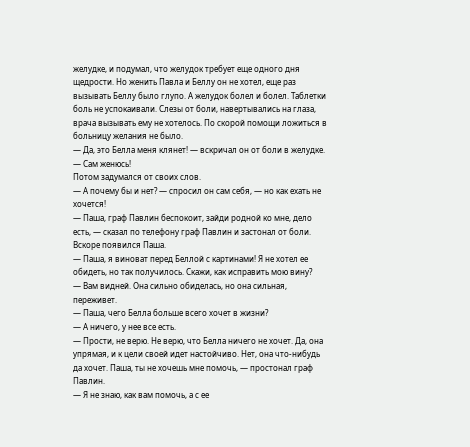желудке, и подумал, что желудок требует еще одного дня щедрости. Но женить Павла и Беллу он не хотел, еще раз вызывать Беллу было глупо. А желудок болел и болел. Таблетки боль не успокаивали. Слезы от боли, навертывались на глаза, врача вызывать ему не хотелось. По скорой помощи ложиться в больницу желания не было.
— Да, это Белла меня клянет! — вскричал он от боли в желудке. — Сам женюсь!
Потом задумался от своих слов.
— А почему бы и нет? — спросил он сам себя, — но как ехать не хочется!
— Паша, граф Павлин беспокоит, зайди родной ко мне, дело есть, — сказал по телефону граф Павлин и застонал от боли.
Вскоре появился Паша.
— Паша, я виноват перед Беллой с картинами! Я не хотел ее обидеть, но так получилось. Скажи, как исправить мою вину?
— Вам видней. Она сильно обиделась, но она сильная, переживет.
— Паша, чего Белла больше всего хочет в жизни?
— А ничего, у нее все есть.
— Прости, не верю. Не верю, что Белла ничего не хочет. Да, она упрямая, и к цели своей идет настойчиво. Нет, она что-нибудь да хочет. Паша, ты не хочешь мне помочь, — простонал граф Павлин.
— Я не знаю, как вам помочь, а с ее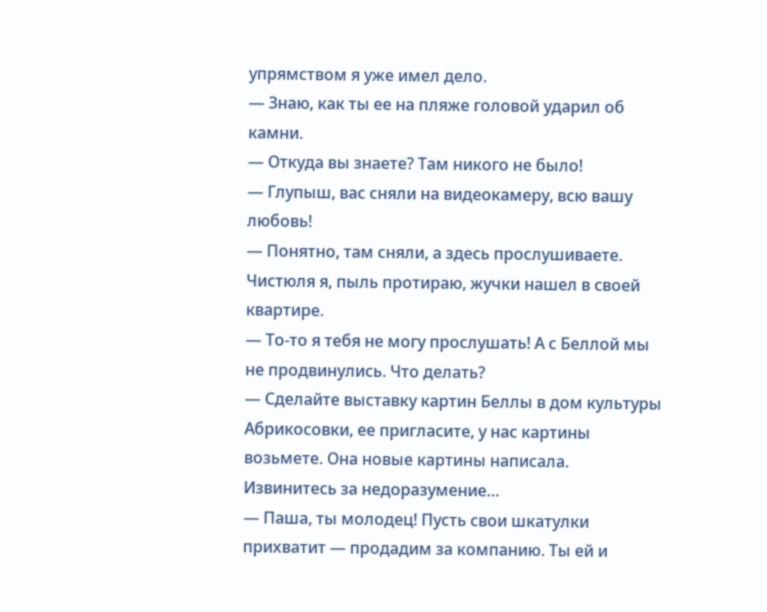упрямством я уже имел дело.
— Знаю, как ты ее на пляже головой ударил об камни.
— Откуда вы знаете? Там никого не было!
— Глупыш, вас сняли на видеокамеру, всю вашу любовь!
— Понятно, там сняли, а здесь прослушиваете. Чистюля я, пыль протираю, жучки нашел в своей квартире.
— То-то я тебя не могу прослушать! А с Беллой мы не продвинулись. Что делать?
— Сделайте выставку картин Беллы в дом культуры Абрикосовки, ее пригласите, у нас картины возьмете. Она новые картины написала. Извинитесь за недоразумение…
— Паша, ты молодец! Пусть свои шкатулки прихватит — продадим за компанию. Ты ей и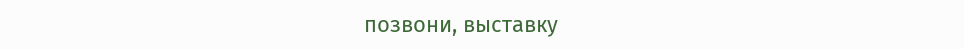позвони, выставку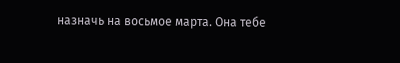назначь на восьмое марта. Она тебе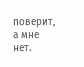поверит, а мне нет.